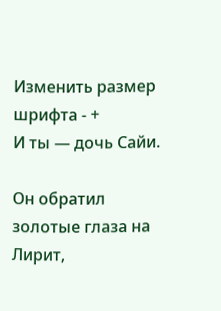Изменить размер шрифта - +
И ты — дочь Сайи.

Он обратил золотые глаза на Лирит,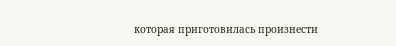которая приготовилась произнести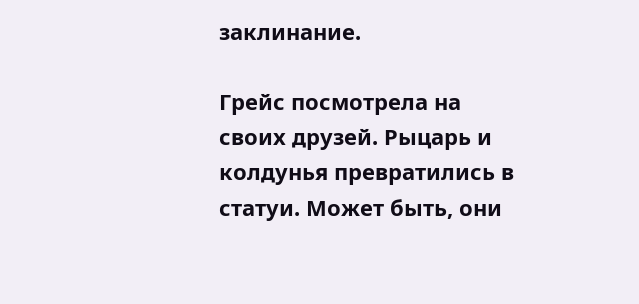заклинание.

Грейс посмотрела на своих друзей. Рыцарь и колдунья превратились в статуи. Может быть, они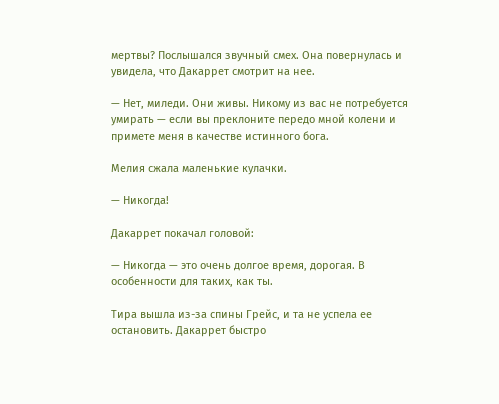мертвы? Послышался звучный смех. Она повернулась и увидела, что Дакаррет смотрит на нее.

— Нет, миледи. Они живы. Никому из вас не потребуется умирать — если вы преклоните передо мной колени и примете меня в качестве истинного бога.

Мелия сжала маленькие кулачки.

— Никогда!

Дакаррет покачал головой:

— Никогда — это очень долгое время, дорогая. В особенности для таких, как ты.

Тира вышла из-за спины Грейс, и та не успела ее остановить. Дакаррет быстро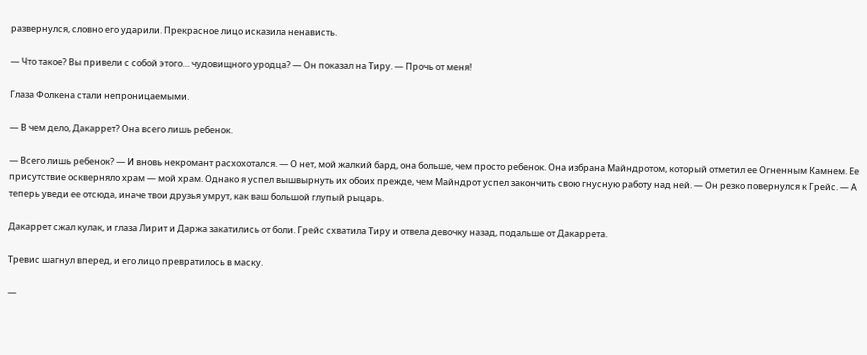развернулся, словно его ударили. Прекрасное лицо исказила ненависть.

— Что такое? Вы привели с собой этого… чудовищного уродца? — Он показал на Тиру. — Прочь от меня!

Глаза Фолкена стали непроницаемыми.

— В чем дело, Дакаррет? Она всего лишь ребенок.

— Всего лишь ребенок? — И вновь некромант расхохотался. — О нет, мой жалкий бард, она больше, чем просто ребенок. Она избрана Майндротом, который отметил ее Огненным Камнем. Ее присутствие оскверняло храм — мой храм. Однако я успел вышвырнуть их обоих прежде, чем Майндрот успел закончить свою гнусную работу над ней. — Он резко повернулся к Грейс. — А теперь уведи ее отсюда, иначе твои друзья умрут, как ваш большой глупый рыцарь.

Дакаррет сжал кулак, и глаза Лирит и Даржа закатились от боли. Грейс схватила Тиру и отвела девочку назад, подальше от Дакаррета.

Тревис шагнул вперед, и его лицо превратилось в маску.

—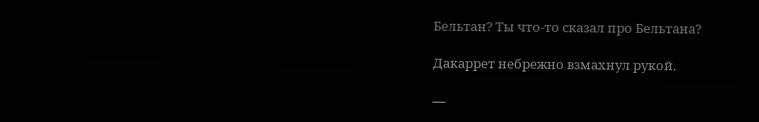Бельтан? Ты что-то сказал про Бельтана?

Дакаррет небрежно взмахнул рукой.

—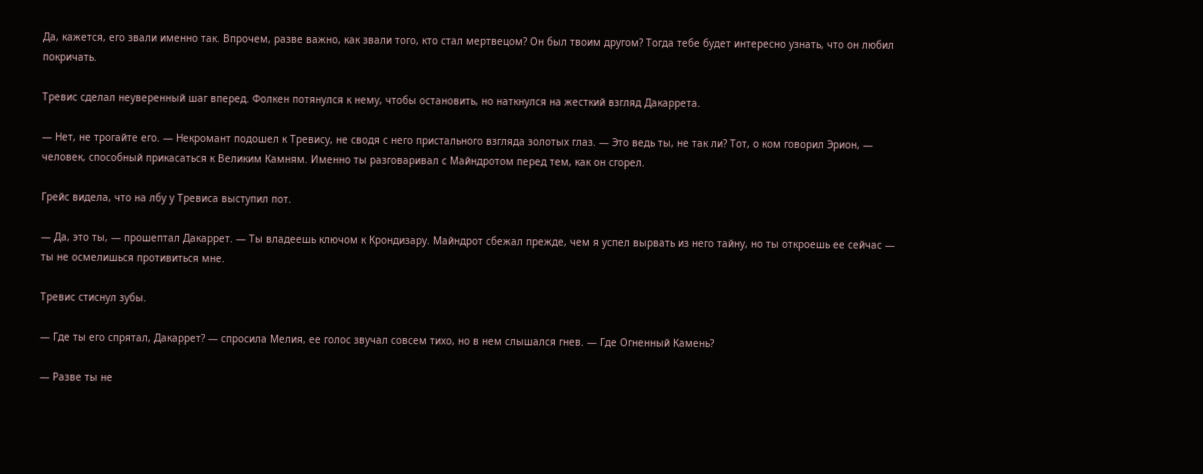Да, кажется, его звали именно так. Впрочем, разве важно, как звали того, кто стал мертвецом? Он был твоим другом? Тогда тебе будет интересно узнать, что он любил покричать.

Тревис сделал неуверенный шаг вперед. Фолкен потянулся к нему, чтобы остановить, но наткнулся на жесткий взгляд Дакаррета.

— Нет, не трогайте его. — Некромант подошел к Тревису, не сводя с него пристального взгляда золотых глаз. — Это ведь ты, не так ли? Тот, о ком говорил Эрион, — человек, способный прикасаться к Великим Камням. Именно ты разговаривал с Майндротом перед тем, как он сгорел.

Грейс видела, что на лбу у Тревиса выступил пот.

— Да, это ты, — прошептал Дакаррет. — Ты владеешь ключом к Крондизару. Майндрот сбежал прежде, чем я успел вырвать из него тайну, но ты откроешь ее сейчас — ты не осмелишься противиться мне.

Тревис стиснул зубы.

— Где ты его спрятал, Дакаррет? — спросила Мелия, ее голос звучал совсем тихо, но в нем слышался гнев. — Где Огненный Камень?

— Разве ты не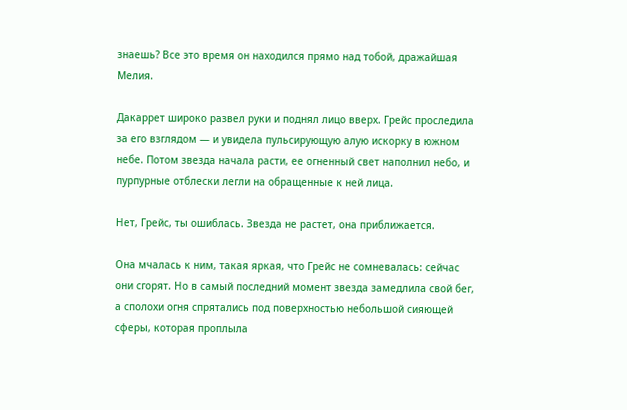знаешь? Все это время он находился прямо над тобой, дражайшая Мелия.

Дакаррет широко развел руки и поднял лицо вверх. Грейс проследила за его взглядом — и увидела пульсирующую алую искорку в южном небе. Потом звезда начала расти, ее огненный свет наполнил небо, и пурпурные отблески легли на обращенные к ней лица.

Нет, Грейс, ты ошиблась. Звезда не растет, она приближается.

Она мчалась к ним, такая яркая, что Грейс не сомневалась: сейчас они сгорят. Но в самый последний момент звезда замедлила свой бег, а сполохи огня спрятались под поверхностью небольшой сияющей сферы, которая проплыла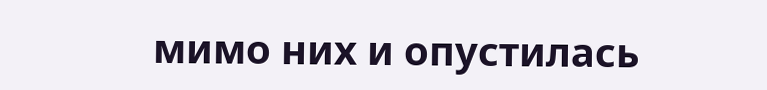мимо них и опустилась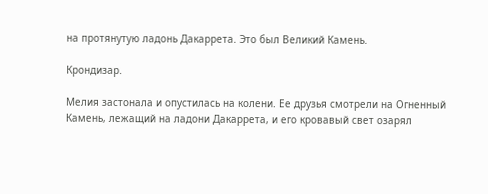на протянутую ладонь Дакаррета. Это был Великий Камень.

Крондизар.

Мелия застонала и опустилась на колени. Ее друзья смотрели на Огненный Камень, лежащий на ладони Дакаррета, и его кровавый свет озарял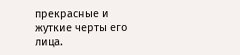прекрасные и жуткие черты его лица.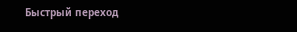Быстрый переход